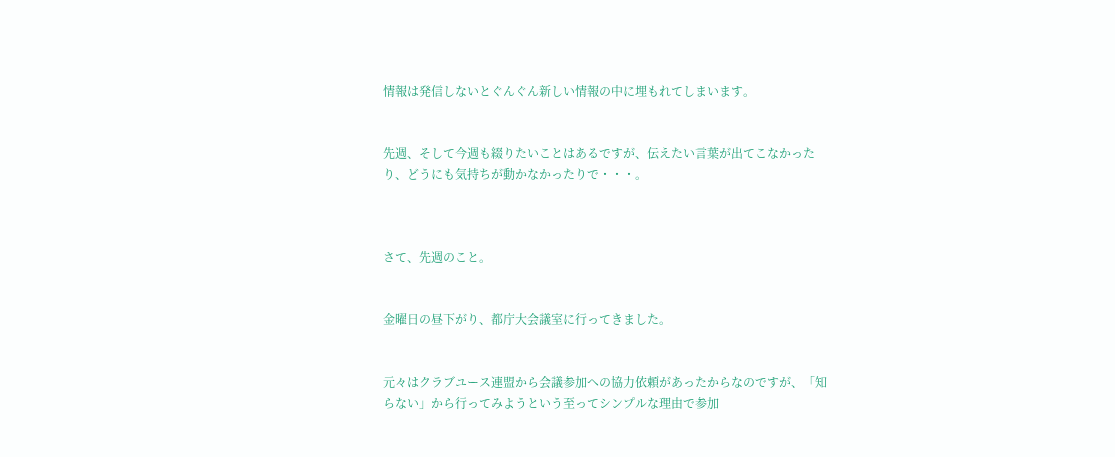情報は発信しないとぐんぐん新しい情報の中に埋もれてしまいます。


先週、そして今週も綴りたいことはあるですが、伝えたい言葉が出てこなかったり、どうにも気持ちが動かなかったりで・・・。



さて、先週のこと。


金曜日の昼下がり、都庁大会議室に行ってきました。


元々はクラブユース連盟から会議参加への協力依頼があったからなのですが、「知らない」から行ってみようという至ってシンプルな理由で参加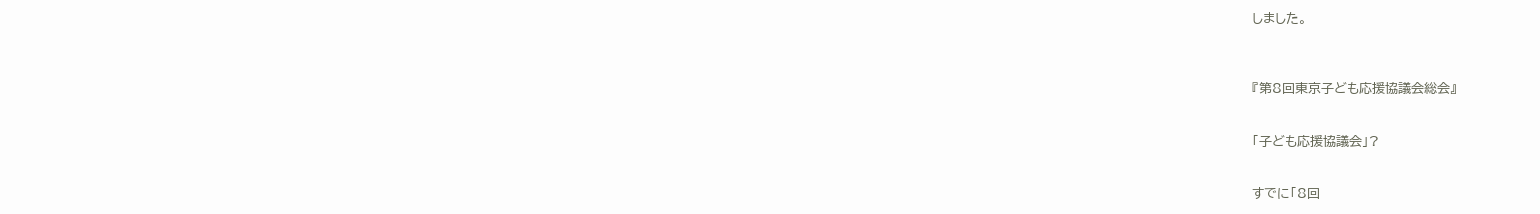しました。



『第8回東京子ども応援協議会総会』


「子ども応援協議会」?


すでに「8回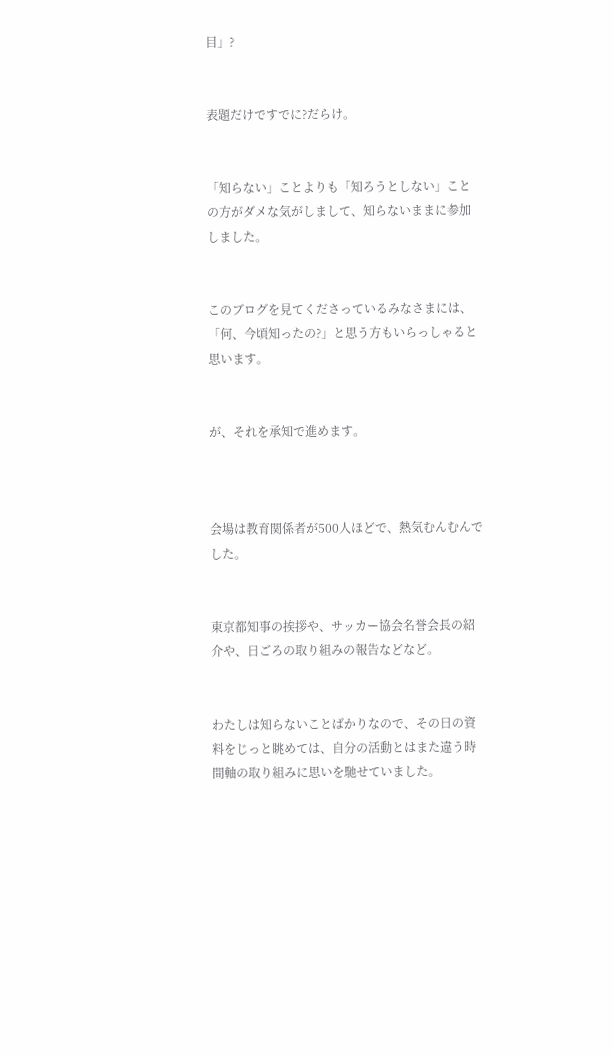目」?


表題だけですでに?だらけ。


「知らない」ことよりも「知ろうとしない」ことの方がダメな気がしまして、知らないままに参加しました。


このブログを見てくださっているみなさまには、「何、今頃知ったの?」と思う方もいらっしゃると思います。


が、それを承知で進めます。



会場は教育関係者が500人ほどで、熱気むんむんでした。


東京都知事の挨拶や、サッカー協会名誉会長の紹介や、日ごろの取り組みの報告などなど。


わたしは知らないことばかりなので、その日の資料をじっと眺めては、自分の活動とはまた違う時間軸の取り組みに思いを馳せていました。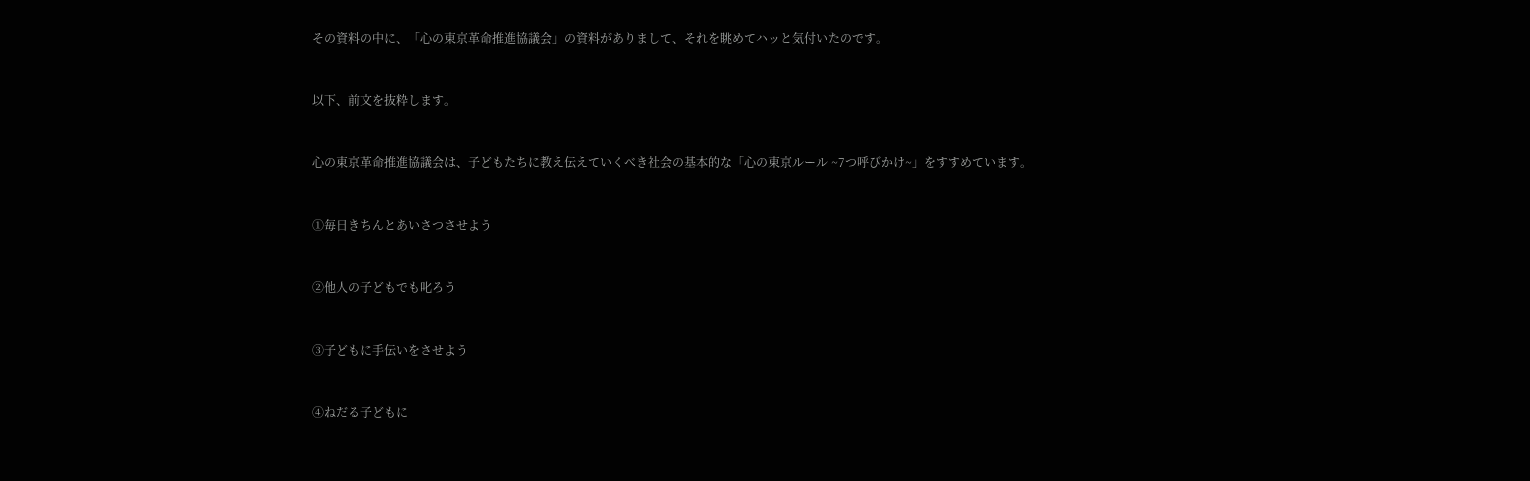その資料の中に、「心の東京革命推進協議会」の資料がありまして、それを眺めてハッと気付いたのです。


以下、前文を抜粋します。


心の東京革命推進協議会は、子どもたちに教え伝えていくべき社会の基本的な「心の東京ルール ~7つ呼びかけ~」をすすめています。


①毎日きちんとあいさつさせよう


②他人の子どもでも叱ろう


③子どもに手伝いをさせよう


④ねだる子どもに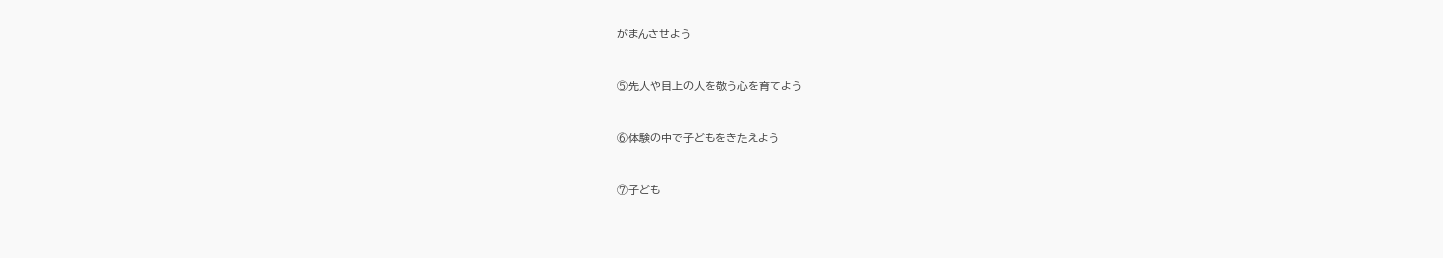がまんさせよう


⑤先人や目上の人を敬う心を育てよう


⑥体験の中で子どもをきたえよう


⑦子ども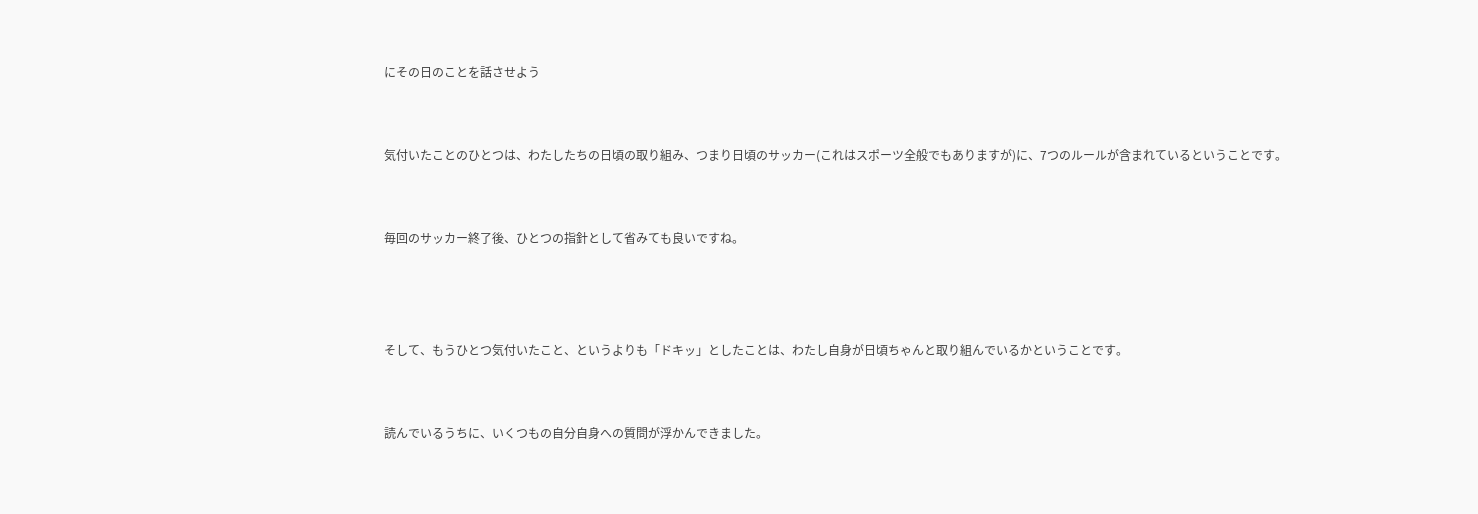にその日のことを話させよう


気付いたことのひとつは、わたしたちの日頃の取り組み、つまり日頃のサッカー(これはスポーツ全般でもありますが)に、7つのルールが含まれているということです。


毎回のサッカー終了後、ひとつの指針として省みても良いですね。



そして、もうひとつ気付いたこと、というよりも「ドキッ」としたことは、わたし自身が日頃ちゃんと取り組んでいるかということです。


読んでいるうちに、いくつもの自分自身への質問が浮かんできました。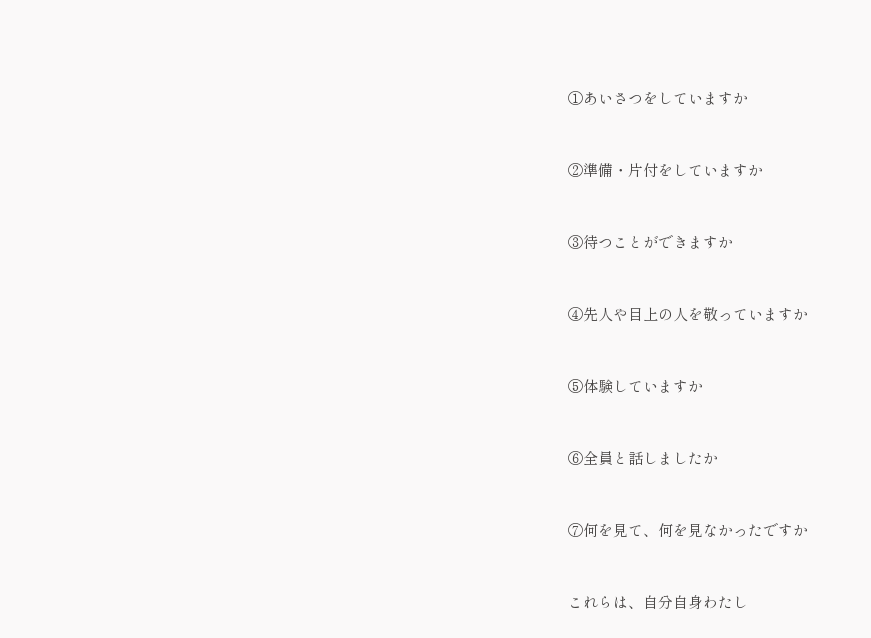①あいさつをしていますか


②準備・片付をしていますか


③待つことができますか


④先人や目上の人を敬っていますか


⑤体験していますか


⑥全員と話しましたか


⑦何を見て、何を見なかったですか


これらは、自分自身わたし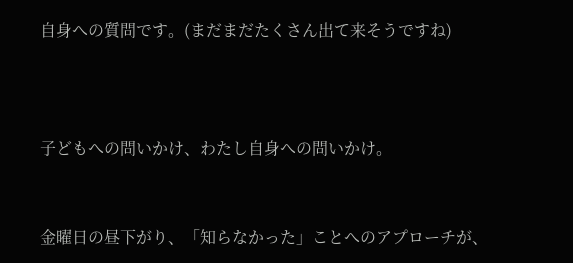自身への質問です。(まだまだたくさん出て来そうですね)



子どもへの問いかけ、わたし自身への問いかけ。


金曜日の昼下がり、「知らなかった」ことへのアプローチが、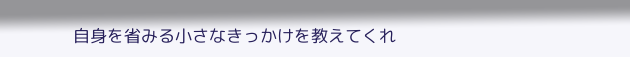自身を省みる小さなきっかけを教えてくれ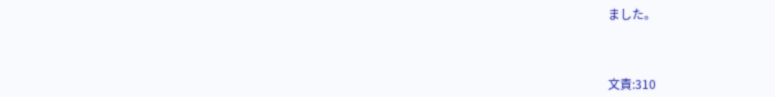ました。



文責:310